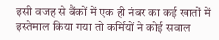इसी वजह से बैंकों में एक ही नंबर का कई खातों में इस्तेमाल किया गया तो कर्मियों ने कोई सवाल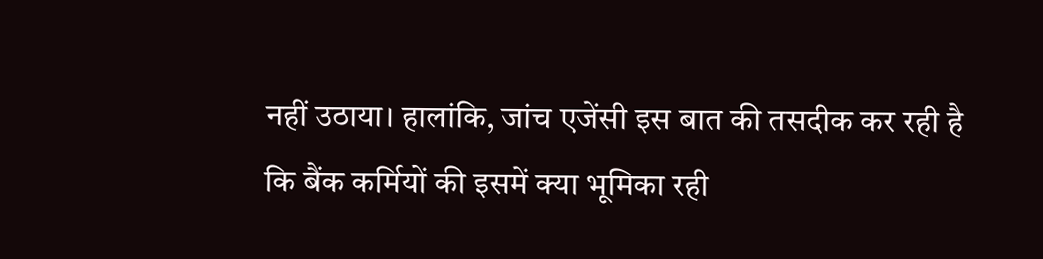नहीं उठाया। हालांकि, जांच एजेंसी इस बात की तसदीक कर रही है कि बैंक कर्मियों की इसमें क्या भूमिका रही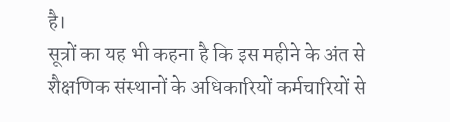है।
सूत्रों का यह भी कहना है कि इस महीने के अंत से शैक्षणिक संस्थानों के अधिकारियों कर्मचारियों से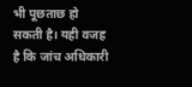भी पूछताछ हो सकती है। यही वजह है कि जांच अधिकारी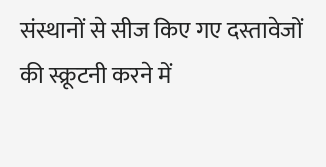संस्थानों से सीज किए गए दस्तावेजों की स्क्रूटनी करने में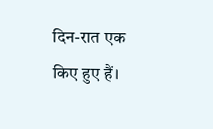दिन-रात एक किए हुए हैं।